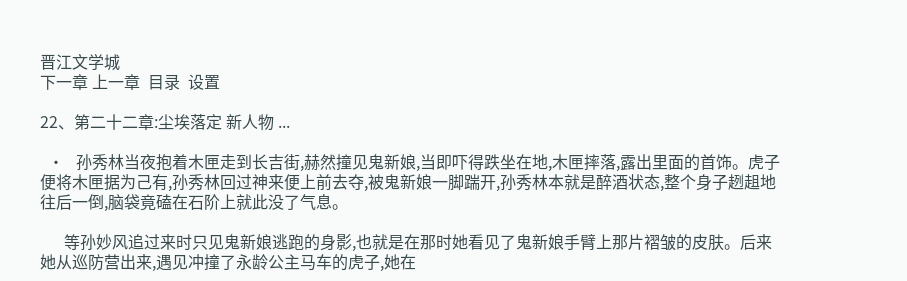晋江文学城
下一章 上一章  目录  设置

22、第二十二章:尘埃落定 新人物 ...

  •   孙秀林当夜抱着木匣走到长吉街,赫然撞见鬼新娘,当即吓得跌坐在地,木匣摔落,露出里面的首饰。虎子便将木匣据为己有,孙秀林回过神来便上前去夺,被鬼新娘一脚踹开,孙秀林本就是醉酒状态,整个身子趔趄地往后一倒,脑袋竟磕在石阶上就此没了气息。

      等孙妙风追过来时只见鬼新娘逃跑的身影,也就是在那时她看见了鬼新娘手臂上那片褶皱的皮肤。后来她从巡防营出来,遇见冲撞了永龄公主马车的虎子,她在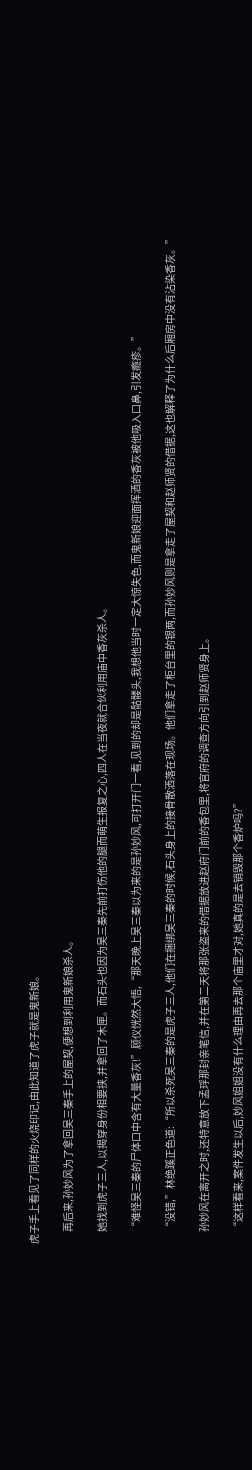虎子手上看见了同样的火烧印记,由此知道了虎子就是鬼新娘。

      再后来,孙妙风为了拿回吴三秦手上的屋契,便想到利用鬼新娘杀人。

      她找到虎子三人,以揭穿身份相要挟,并拿回了木匣。而石头也因为吴三秦先前打伤他的腿而萌生报复之心,四人在当夜就合伙利用庙中香灰杀人。

      “难怪吴三秦的尸体口中含有大量香灰!”顾仪恍然大悟,“那天晚上吴三秦以为来的是孙妙风,可打开门一看,见到的却是骷髅头,我想他当时一定大惊失色,而鬼新娘迎面挥洒的香灰被他吸入口鼻,引发瘾疹。”

      “没错,”林绝蹊正色道:“所以杀死吴三秦的是虎子三人,他们在捆绑吴三秦的时候,石头身上的接骨散洒落在现场。他们拿走了柜台里的银两,而孙妙风则是拿走了屋契和赵师贤的借据,这也解释了为什么后厢房中没有沾染香灰。”

      孙妙风在离开之时,还特意放下孟琈那封亲笔信,并在第二天将那张盗来的借据放进赵府门前的香包里,将官府的调查方向引到赵师贤身上。

      “这样看来,案件发生以后,妙风姐姐没有什么理由再去那个庙里才对,她真的是去销毁那个香炉吗?”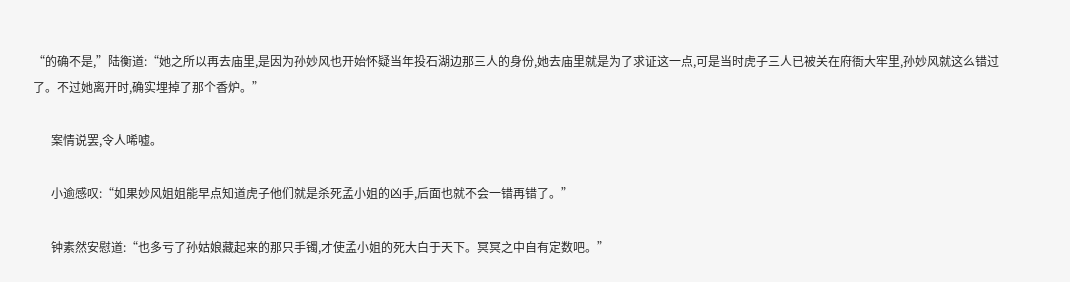“的确不是,”陆衡道:“她之所以再去庙里,是因为孙妙风也开始怀疑当年投石湖边那三人的身份,她去庙里就是为了求证这一点,可是当时虎子三人已被关在府衙大牢里,孙妙风就这么错过了。不过她离开时,确实埋掉了那个香炉。”

      案情说罢,令人唏嘘。

      小逾感叹:“如果妙风姐姐能早点知道虎子他们就是杀死孟小姐的凶手,后面也就不会一错再错了。”

      钟素然安慰道:“也多亏了孙姑娘藏起来的那只手镯,才使孟小姐的死大白于天下。冥冥之中自有定数吧。”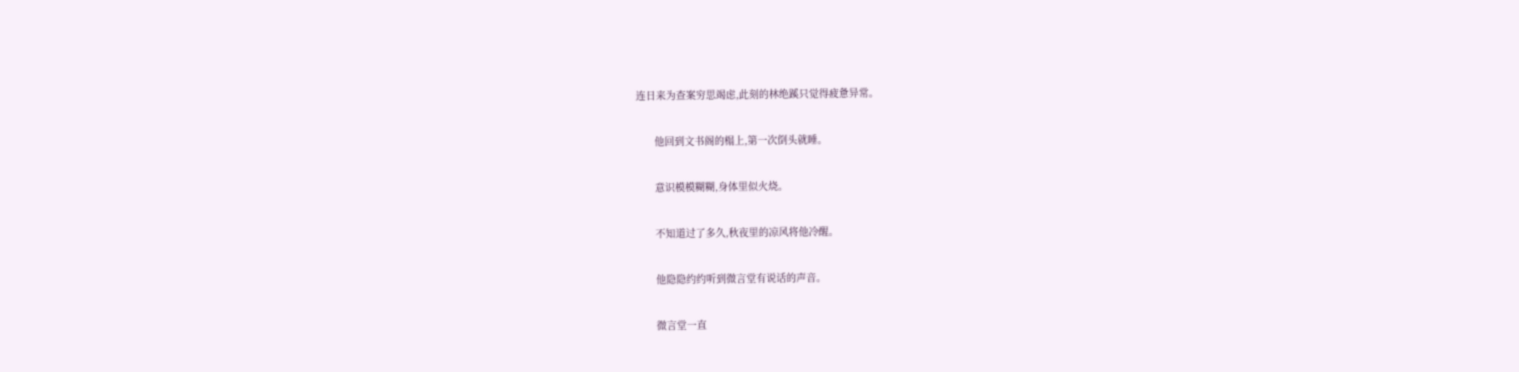连日来为查案穷思竭虑,此刻的林绝蹊只觉得疲惫异常。

      他回到文书阁的榻上,第一次倒头就睡。

      意识模模糊糊,身体里似火烧。

      不知道过了多久,秋夜里的凉风将他冷醒。

      他隐隐约约听到微言堂有说话的声音。

      微言堂一直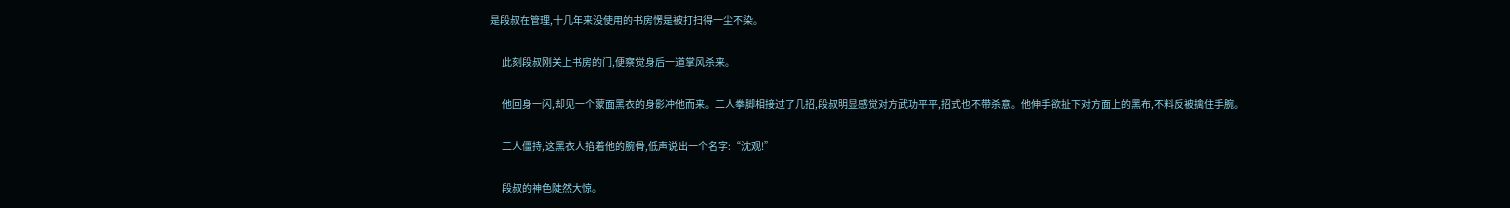是段叔在管理,十几年来没使用的书房愣是被打扫得一尘不染。

      此刻段叔刚关上书房的门,便察觉身后一道掌风杀来。

      他回身一闪,却见一个蒙面黑衣的身影冲他而来。二人拳脚相接过了几招,段叔明显感觉对方武功平平,招式也不带杀意。他伸手欲扯下对方面上的黑布,不料反被擒住手腕。

      二人僵持,这黑衣人掐着他的腕骨,低声说出一个名字:“沈观!”

      段叔的神色陡然大惊。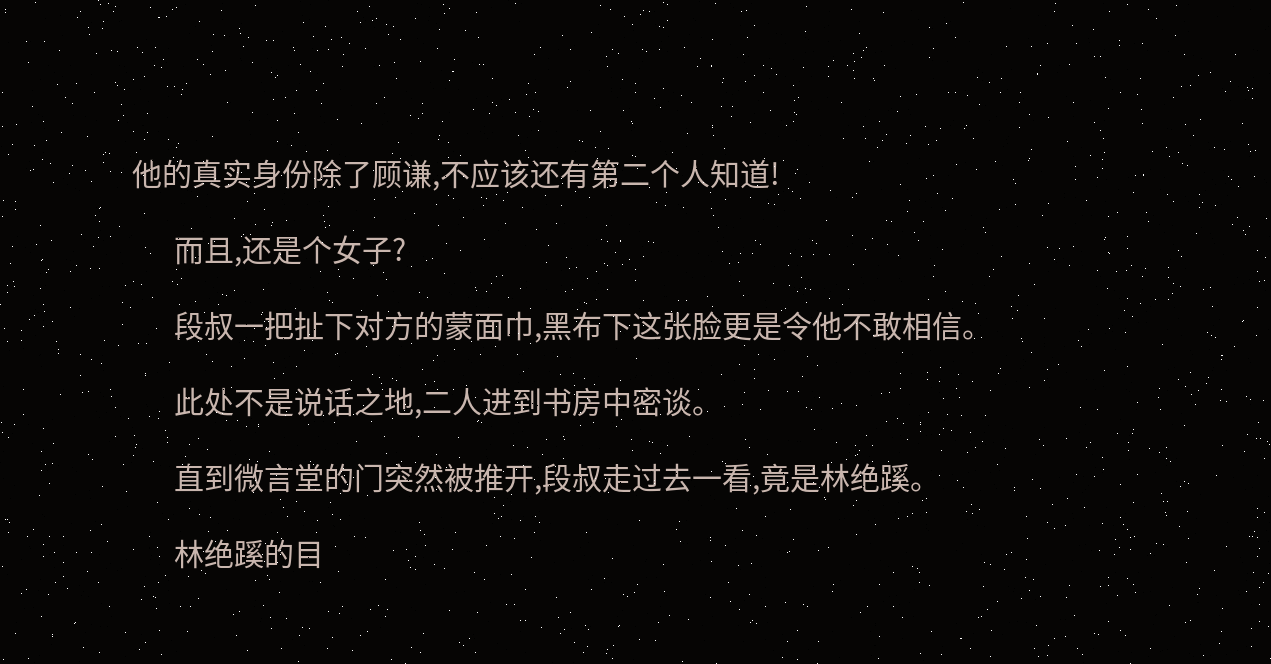他的真实身份除了顾谦,不应该还有第二个人知道!

      而且,还是个女子?

      段叔一把扯下对方的蒙面巾,黑布下这张脸更是令他不敢相信。

      此处不是说话之地,二人进到书房中密谈。

      直到微言堂的门突然被推开,段叔走过去一看,竟是林绝蹊。

      林绝蹊的目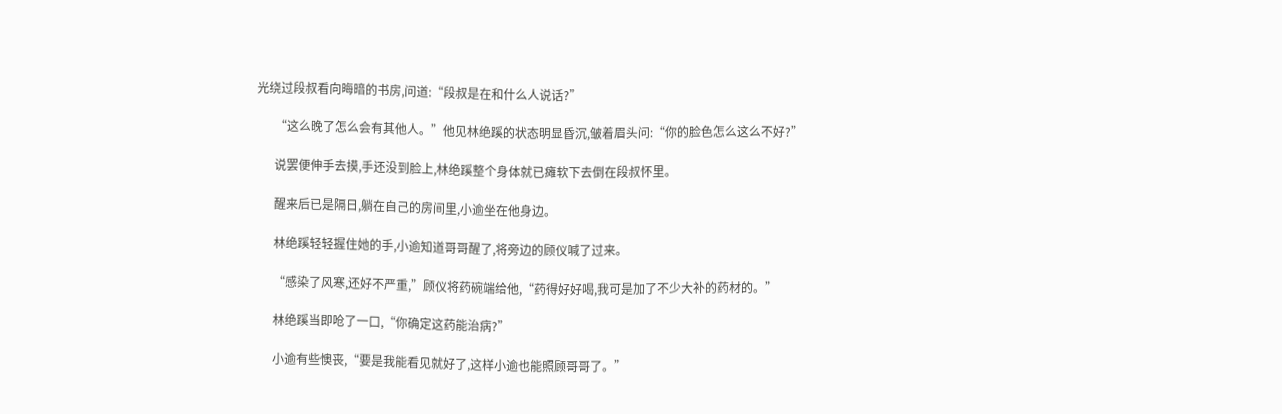光绕过段叔看向晦暗的书房,问道:“段叔是在和什么人说话?”

      “这么晚了怎么会有其他人。”他见林绝蹊的状态明显昏沉,皱着眉头问:“你的脸色怎么这么不好?”

      说罢便伸手去摸,手还没到脸上,林绝蹊整个身体就已瘫软下去倒在段叔怀里。

      醒来后已是隔日,躺在自己的房间里,小逾坐在他身边。

      林绝蹊轻轻握住她的手,小逾知道哥哥醒了,将旁边的顾仪喊了过来。

      “感染了风寒,还好不严重,”顾仪将药碗端给他,“药得好好喝,我可是加了不少大补的药材的。”

      林绝蹊当即呛了一口,“你确定这药能治病?”

      小逾有些懊丧,“要是我能看见就好了,这样小逾也能照顾哥哥了。”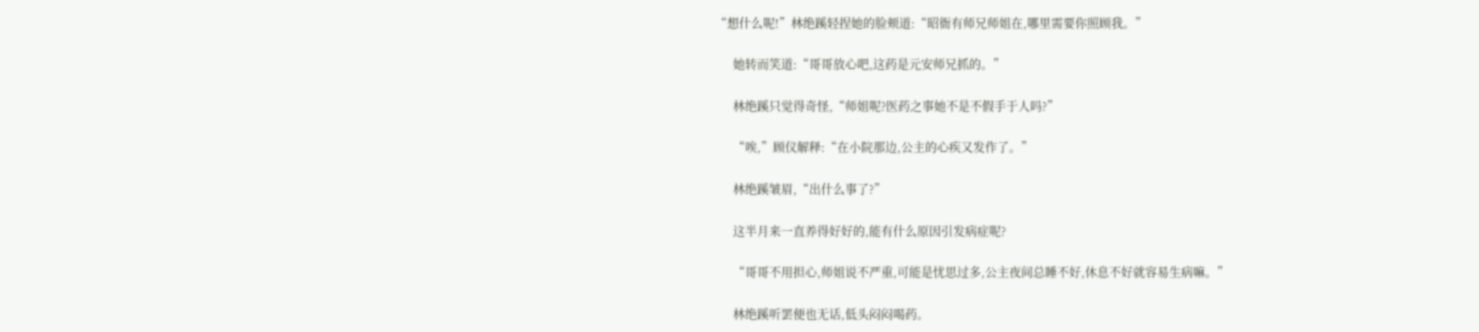“想什么呢!”林绝蹊轻捏她的脸颊道:“昭衙有师兄师姐在,哪里需要你照顾我。”

      她转而笑道:“哥哥放心吧,这药是元安师兄抓的。”

      林绝蹊只觉得奇怪,“师姐呢?医药之事她不是不假手于人吗?”

      “唉,”顾仪解释:“在小院那边,公主的心疾又发作了。”

      林绝蹊皱眉,“出什么事了?”

      这半月来一直养得好好的,能有什么原因引发病症呢?

      “哥哥不用担心,师姐说不严重,可能是忧思过多,公主夜间总睡不好,休息不好就容易生病嘛。”

      林绝蹊听罢便也无话,低头闷闷喝药。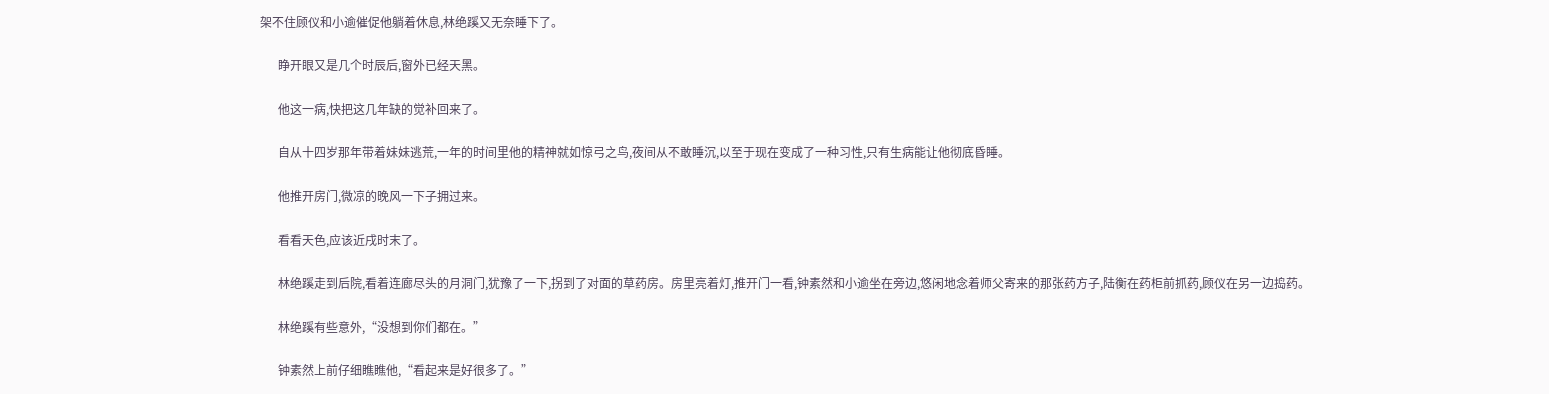架不住顾仪和小逾催促他躺着休息,林绝蹊又无奈睡下了。

      睁开眼又是几个时辰后,窗外已经天黑。

      他这一病,快把这几年缺的觉补回来了。

      自从十四岁那年带着妹妹逃荒,一年的时间里他的精神就如惊弓之鸟,夜间从不敢睡沉,以至于现在变成了一种习性,只有生病能让他彻底昏睡。

      他推开房门,微凉的晚风一下子拥过来。

      看看天色,应该近戌时末了。

      林绝蹊走到后院,看着连廊尽头的月洞门,犹豫了一下,拐到了对面的草药房。房里亮着灯,推开门一看,钟素然和小逾坐在旁边,悠闲地念着师父寄来的那张药方子,陆衡在药柜前抓药,顾仪在另一边捣药。

      林绝蹊有些意外,“没想到你们都在。”

      钟素然上前仔细瞧瞧他,“看起来是好很多了。”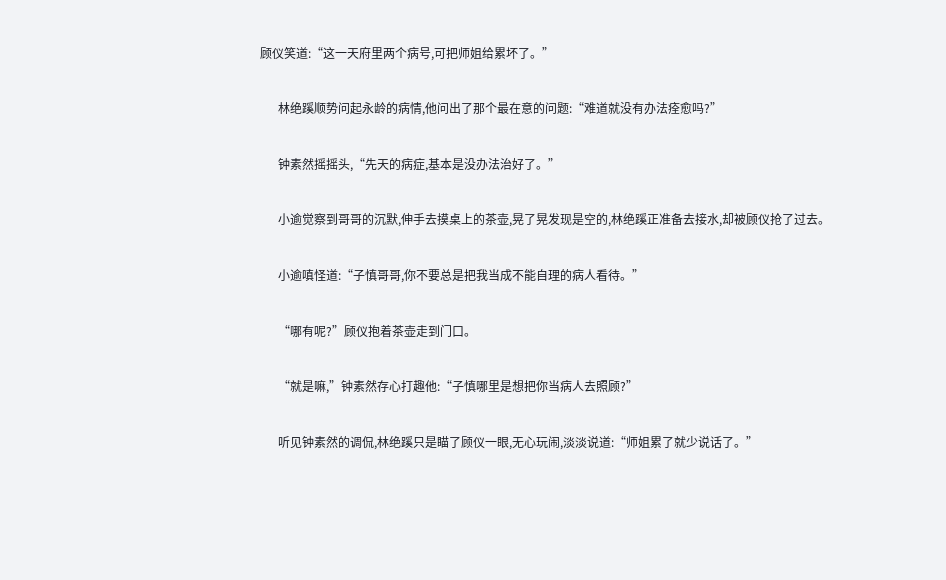顾仪笑道:“这一天府里两个病号,可把师姐给累坏了。”

      林绝蹊顺势问起永龄的病情,他问出了那个最在意的问题:“难道就没有办法痊愈吗?”

      钟素然摇摇头,“先天的病症,基本是没办法治好了。”

      小逾觉察到哥哥的沉默,伸手去摸桌上的茶壶,晃了晃发现是空的,林绝蹊正准备去接水,却被顾仪抢了过去。

      小逾嗔怪道:“子慎哥哥,你不要总是把我当成不能自理的病人看待。”

      “哪有呢?”顾仪抱着茶壶走到门口。

      “就是嘛,”钟素然存心打趣他:“子慎哪里是想把你当病人去照顾?”

      听见钟素然的调侃,林绝蹊只是瞄了顾仪一眼,无心玩闹,淡淡说道:“师姐累了就少说话了。”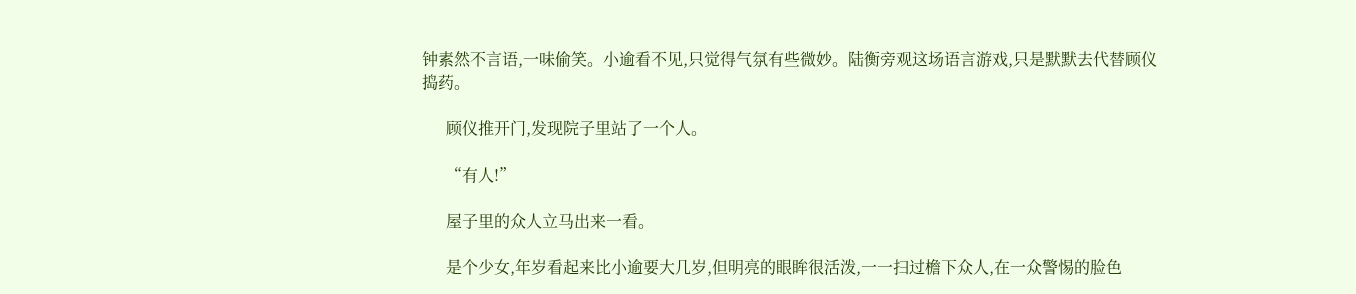钟素然不言语,一味偷笑。小逾看不见,只觉得气氛有些微妙。陆衡旁观这场语言游戏,只是默默去代替顾仪捣药。

      顾仪推开门,发现院子里站了一个人。

      “有人!”

      屋子里的众人立马出来一看。

      是个少女,年岁看起来比小逾要大几岁,但明亮的眼眸很活泼,一一扫过檐下众人,在一众警惕的脸色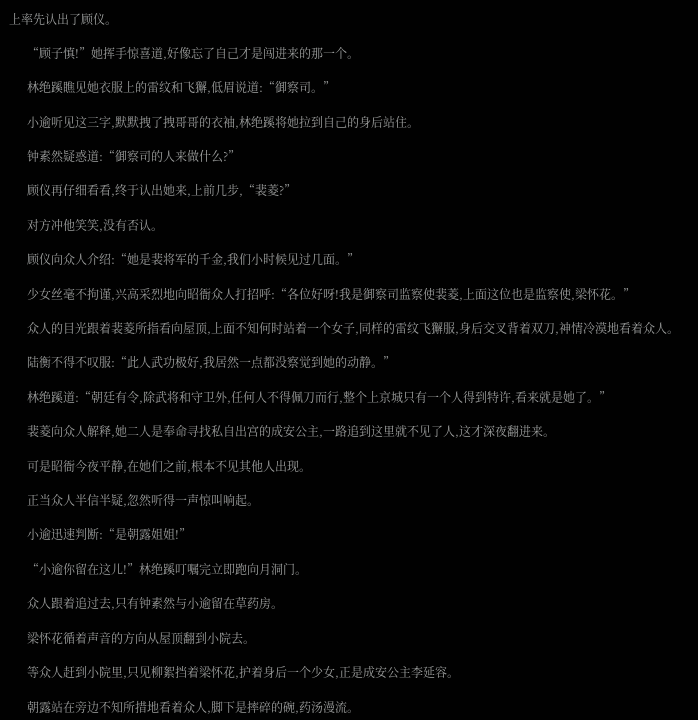上率先认出了顾仪。

      “顾子慎!”她挥手惊喜道,好像忘了自己才是闯进来的那一个。

      林绝蹊瞧见她衣服上的雷纹和飞獬,低眉说道:“御察司。”

      小逾听见这三字,默默拽了拽哥哥的衣袖,林绝蹊将她拉到自己的身后站住。

      钟素然疑惑道:“御察司的人来做什么?”

      顾仪再仔细看看,终于认出她来,上前几步,“裴菱?”

      对方冲他笑笑,没有否认。

      顾仪向众人介绍:“她是裴将军的千金,我们小时候见过几面。”

      少女丝毫不拘谨,兴高采烈地向昭衙众人打招呼:“各位好呀!我是御察司监察使裴菱,上面这位也是监察使,梁怀花。”

      众人的目光跟着裴菱所指看向屋顶,上面不知何时站着一个女子,同样的雷纹飞獬服,身后交叉背着双刀,神情冷漠地看着众人。

      陆衡不得不叹服:“此人武功极好,我居然一点都没察觉到她的动静。”

      林绝蹊道:“朝廷有令,除武将和守卫外,任何人不得佩刀而行,整个上京城只有一个人得到特许,看来就是她了。”

      裴菱向众人解释,她二人是奉命寻找私自出宫的成安公主,一路追到这里就不见了人,这才深夜翻进来。

      可是昭衙今夜平静,在她们之前,根本不见其他人出现。

      正当众人半信半疑,忽然听得一声惊叫响起。

      小逾迅速判断:“是朝露姐姐!”

      “小逾你留在这儿!”林绝蹊叮嘱完立即跑向月洞门。

      众人跟着追过去,只有钟素然与小逾留在草药房。

      梁怀花循着声音的方向从屋顶翻到小院去。

      等众人赶到小院里,只见柳絮挡着梁怀花,护着身后一个少女,正是成安公主李延容。

      朝露站在旁边不知所措地看着众人,脚下是摔碎的碗,药汤漫流。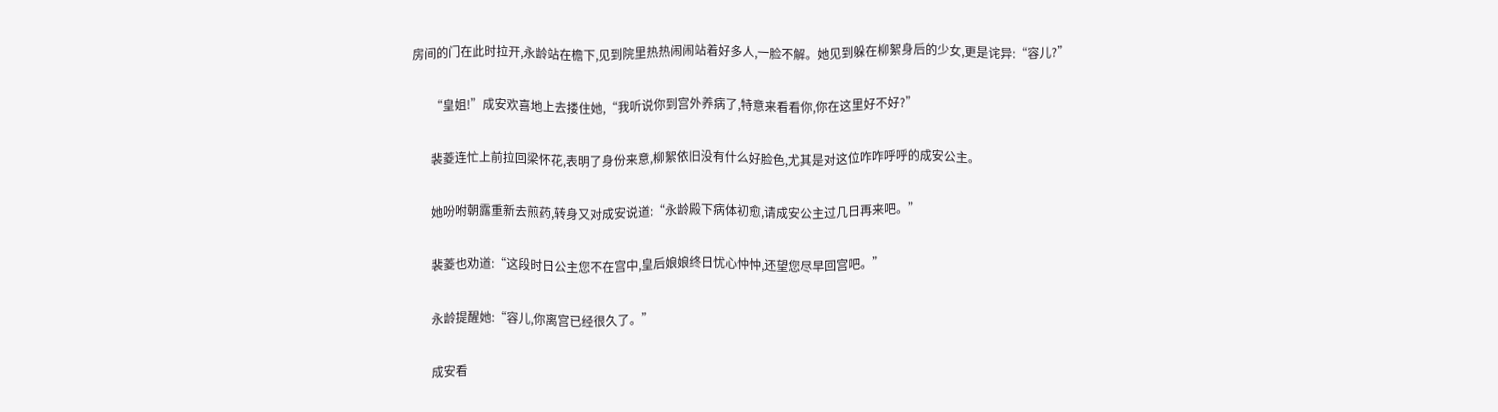房间的门在此时拉开,永龄站在檐下,见到院里热热闹闹站着好多人,一脸不解。她见到躲在柳絮身后的少女,更是诧异:“容儿?”

      “皇姐!”成安欢喜地上去搂住她,“我听说你到宫外养病了,特意来看看你,你在这里好不好?”

      裴菱连忙上前拉回梁怀花,表明了身份来意,柳絮依旧没有什么好脸色,尤其是对这位咋咋呼呼的成安公主。

      她吩咐朝露重新去煎药,转身又对成安说道:“永龄殿下病体初愈,请成安公主过几日再来吧。”

      裴菱也劝道:“这段时日公主您不在宫中,皇后娘娘终日忧心忡忡,还望您尽早回宫吧。”

      永龄提醒她:“容儿,你离宫已经很久了。”

      成安看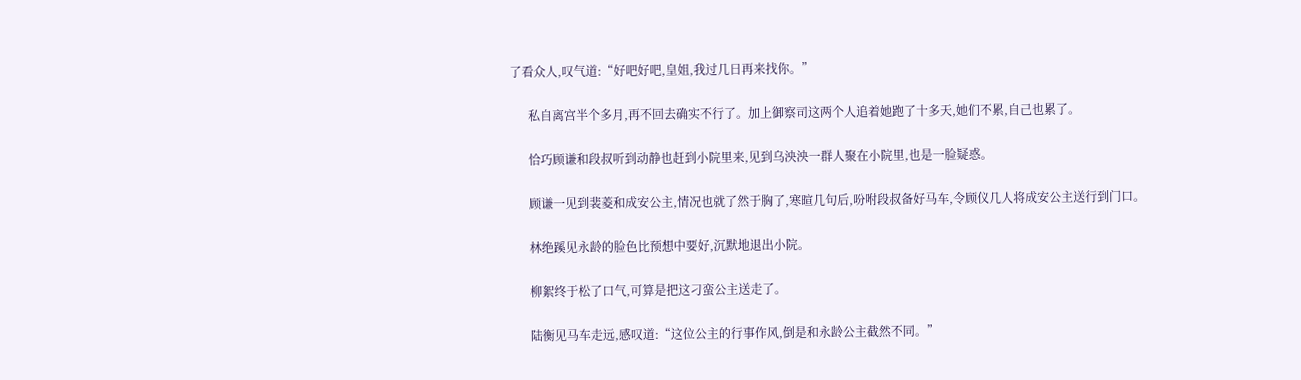了看众人,叹气道:“好吧好吧,皇姐,我过几日再来找你。”

      私自离宫半个多月,再不回去确实不行了。加上御察司这两个人追着她跑了十多天,她们不累,自己也累了。

      恰巧顾谦和段叔听到动静也赶到小院里来,见到乌泱泱一群人聚在小院里,也是一脸疑惑。

      顾谦一见到裴菱和成安公主,情况也就了然于胸了,寒暄几句后,吩咐段叔备好马车,令顾仪几人将成安公主送行到门口。

      林绝蹊见永龄的脸色比预想中要好,沉默地退出小院。

      柳絮终于松了口气,可算是把这刁蛮公主送走了。

      陆衡见马车走远,感叹道:“这位公主的行事作风,倒是和永龄公主截然不同。”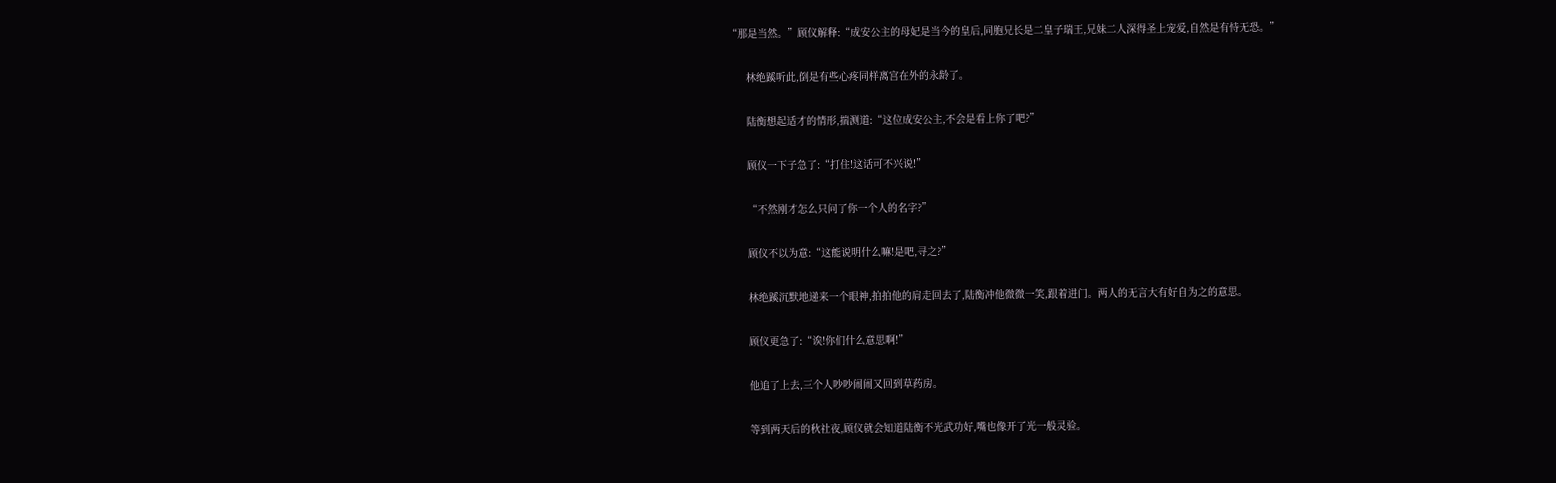“那是当然。”顾仪解释:“成安公主的母妃是当今的皇后,同胞兄长是二皇子瑞王,兄妹二人深得圣上宠爱,自然是有恃无恐。”

      林绝蹊听此,倒是有些心疼同样离宫在外的永龄了。

      陆衡想起适才的情形,揣测道:“这位成安公主,不会是看上你了吧?”

      顾仪一下子急了:“打住!这话可不兴说!”

      “不然刚才怎么只问了你一个人的名字?”

      顾仪不以为意:“这能说明什么嘛!是吧,寻之?”

      林绝蹊沉默地递来一个眼神,拍拍他的肩走回去了,陆衡冲他微微一笑,跟着进门。两人的无言大有好自为之的意思。

      顾仪更急了:“诶!你们什么意思啊!”

      他追了上去,三个人吵吵闹闹又回到草药房。

      等到两天后的秋社夜,顾仪就会知道陆衡不光武功好,嘴也像开了光一般灵验。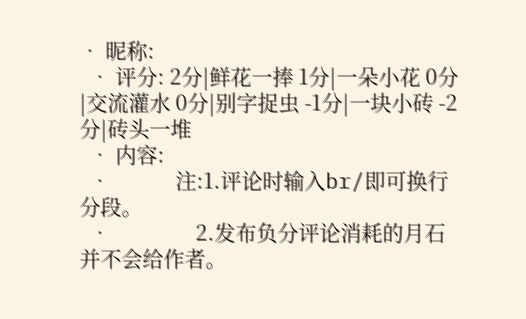• 昵称:
  • 评分: 2分|鲜花一捧 1分|一朵小花 0分|交流灌水 0分|别字捉虫 -1分|一块小砖 -2分|砖头一堆
  • 内容:
  •             注:1.评论时输入br/即可换行分段。
  •                 2.发布负分评论消耗的月石并不会给作者。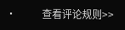•             查看评论规则>>